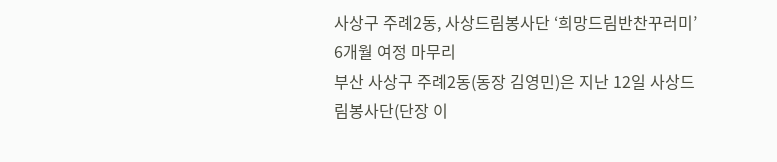사상구 주례2동, 사상드림봉사단 ‘희망드림반찬꾸러미’ 6개월 여정 마무리
부산 사상구 주례2동(동장 김영민)은 지난 12일 사상드림봉사단(단장 이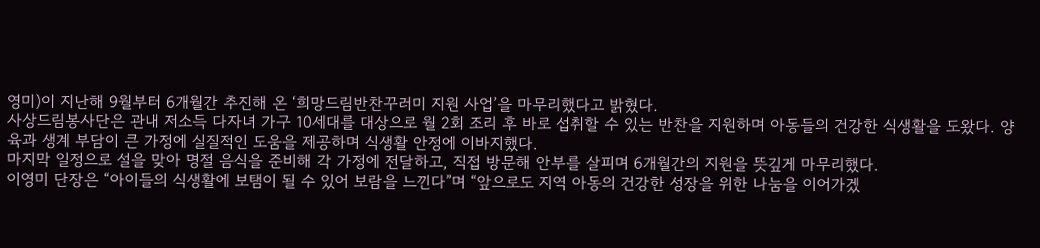영미)이 지난해 9월부터 6개월간 추진해 온 ‘희망드림반찬꾸러미 지원 사업’을 마무리했다고 밝혔다.
사상드림봉사단은 관내 저소득 다자녀 가구 10세대를 대상으로 월 2회 조리 후 바로 섭취할 수 있는 반찬을 지원하며 아동들의 건강한 식생활을 도왔다. 양육과 생계 부담이 큰 가정에 실질적인 도움을 제공하며 식생활 안정에 이바지했다.
마지막 일정으로 설을 맞아 명절 음식을 준비해 각 가정에 전달하고, 직접 방문해 안부를 살피며 6개월간의 지원을 뜻깊게 마무리했다.
이영미 단장은 “아이들의 식생활에 보탬이 될 수 있어 보람을 느낀다”며 “앞으로도 지역 아동의 건강한 성장을 위한 나눔을 이어가겠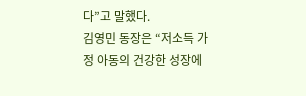다”고 말했다.
김영민 동장은 “저소득 가정 아동의 건강한 성장에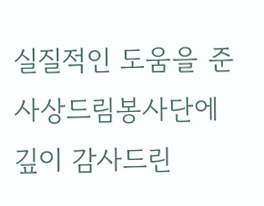실질적인 도움을 준 사상드림봉사단에 깊이 감사드린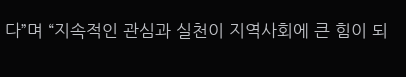다”며 “지속적인 관심과 실천이 지역사회에 큰 힘이 되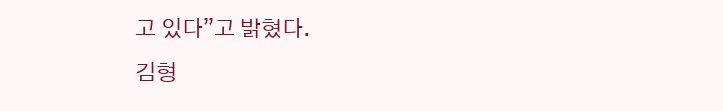고 있다”고 밝혔다.
김형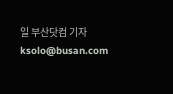일 부산닷컴 기자 ksolo@busan.com